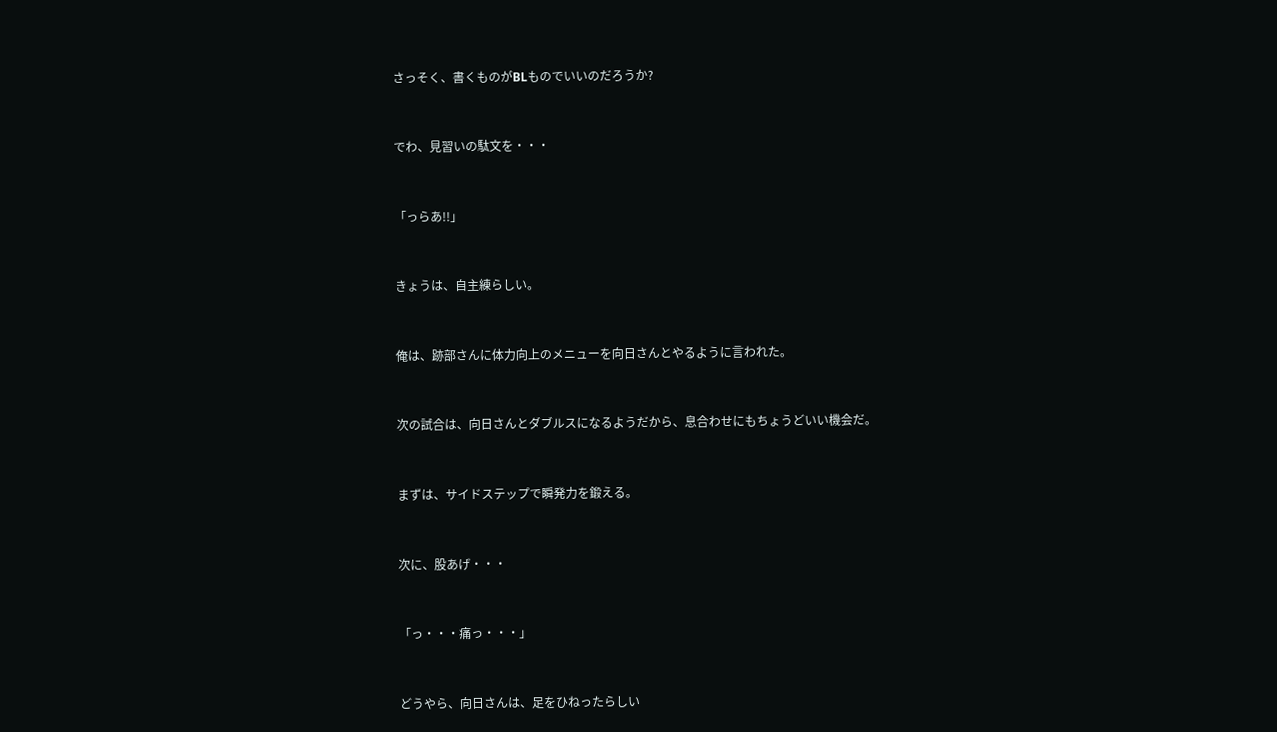さっそく、書くものがBLものでいいのだろうか?


でわ、見習いの駄文を・・・


「っらあ!!」


きょうは、自主練らしい。


俺は、跡部さんに体力向上のメニューを向日さんとやるように言われた。


次の試合は、向日さんとダブルスになるようだから、息合わせにもちょうどいい機会だ。


まずは、サイドステップで瞬発力を鍛える。


次に、股あげ・・・


「っ・・・痛っ・・・」


どうやら、向日さんは、足をひねったらしい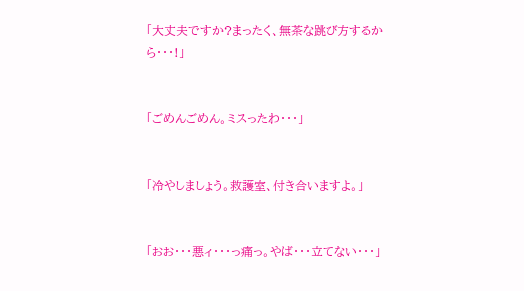「大丈夫ですか?まったく、無茶な跳び方するから・・・!」


「ごめんごめん。ミスったわ・・・」


「冷やしましょう。救護室、付き合いますよ。」


「おお・・・悪ィ・・・っ痛っ。やば・・・立てない・・・」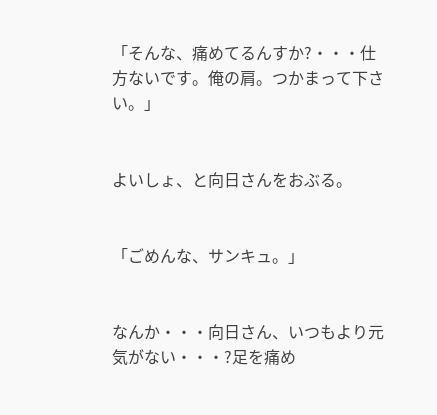「そんな、痛めてるんすか?・・・仕方ないです。俺の肩。つかまって下さい。」


よいしょ、と向日さんをおぶる。


「ごめんな、サンキュ。」


なんか・・・向日さん、いつもより元気がない・・・?足を痛め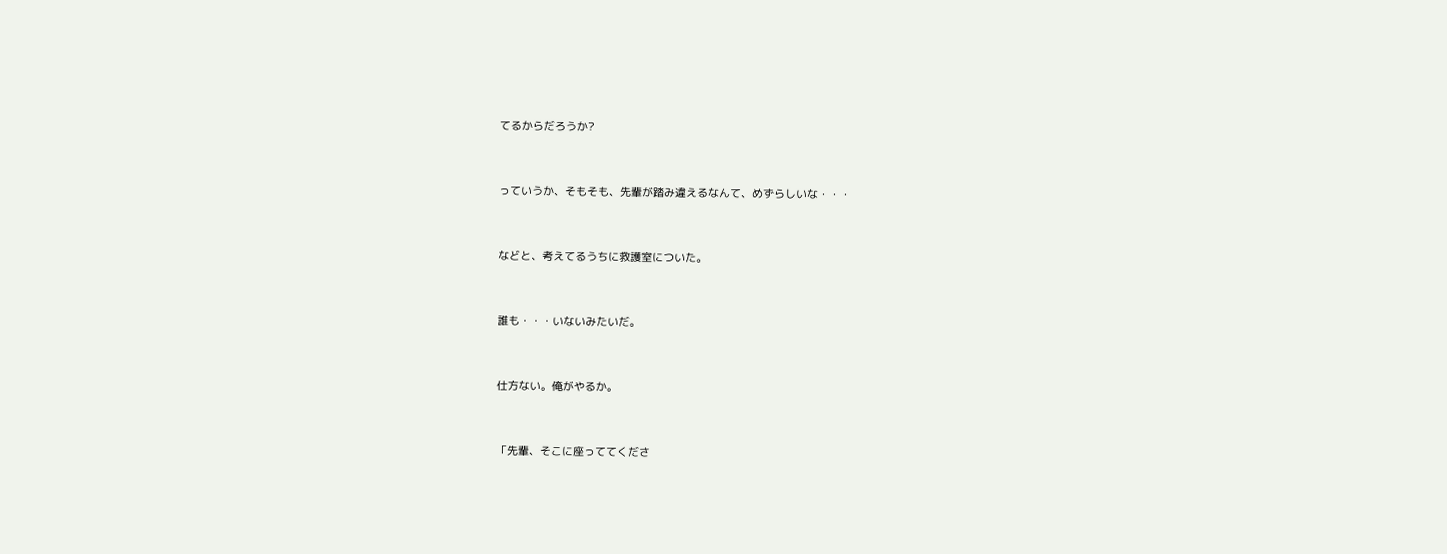てるからだろうか?


っていうか、そもそも、先輩が踏み違えるなんて、めずらしいな・・・


などと、考えてるうちに救護室についた。


誰も・・・いないみたいだ。


仕方ない。俺がやるか。


「先輩、そこに座っててくださ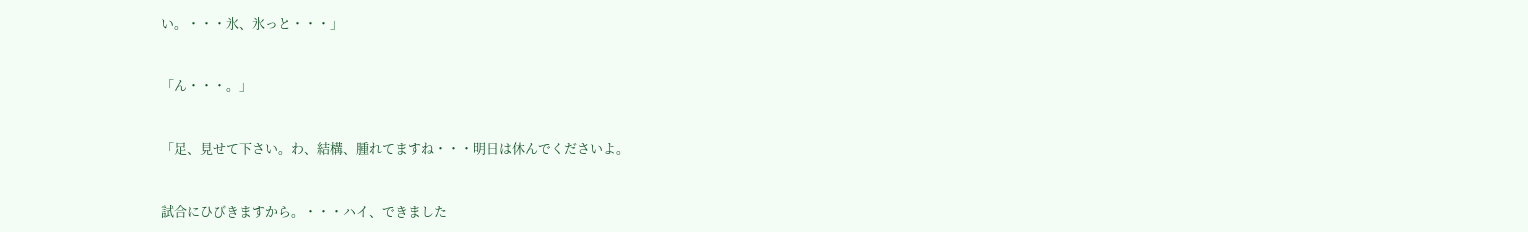い。・・・氷、氷っと・・・」


「ん・・・。」


「足、見せて下さい。わ、結構、腫れてますね・・・明日は休んでくださいよ。


試合にひびきますから。・・・ハイ、できました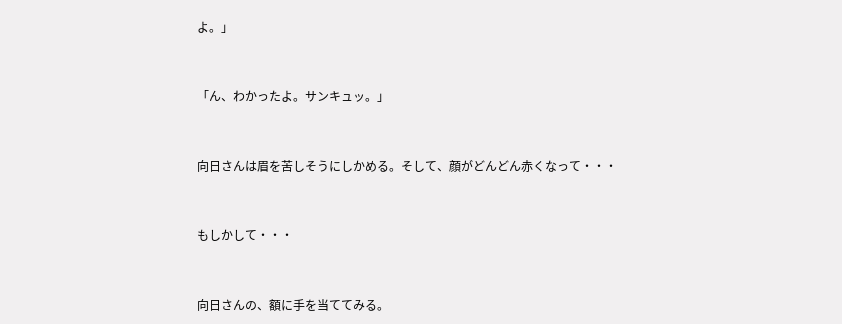よ。」


「ん、わかったよ。サンキュッ。」


向日さんは眉を苦しそうにしかめる。そして、顔がどんどん赤くなって・・・


もしかして・・・


向日さんの、額に手を当ててみる。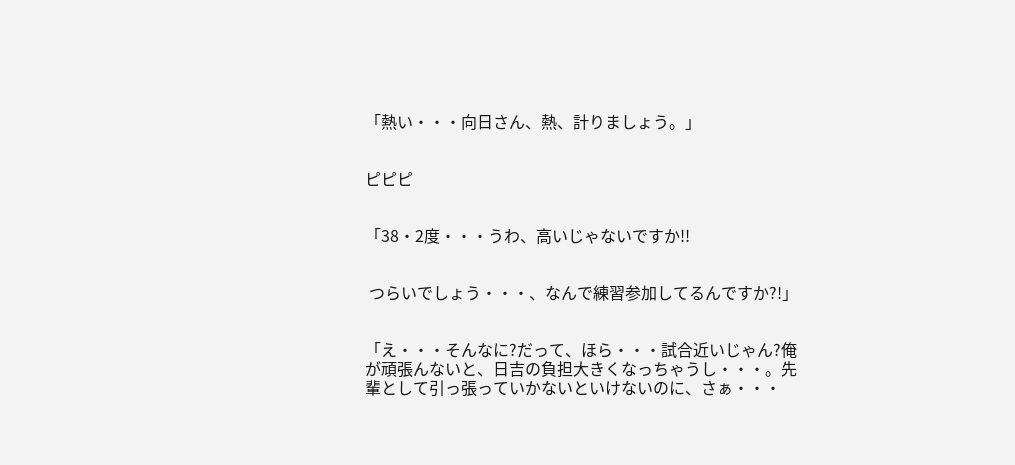「熱い・・・向日さん、熱、計りましょう。」


ピピピ


「38・2度・・・うわ、高いじゃないですか!!


 つらいでしょう・・・、なんで練習参加してるんですか?!」


「え・・・そんなに?だって、ほら・・・試合近いじゃん?俺が頑張んないと、日吉の負担大きくなっちゃうし・・・。先輩として引っ張っていかないといけないのに、さぁ・・・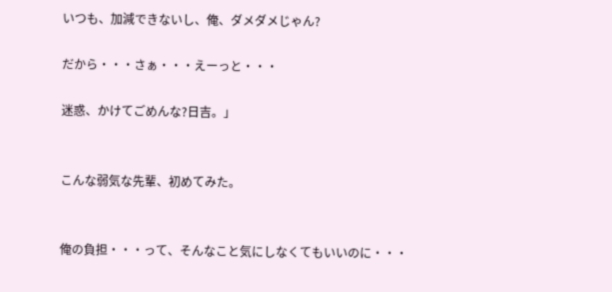いつも、加減できないし、俺、ダメダメじゃん?

だから・・・さぁ・・・えーっと・・・

迷惑、かけてごめんな?日吉。」


こんな弱気な先輩、初めてみた。


俺の負担・・・って、そんなこと気にしなくてもいいのに・・・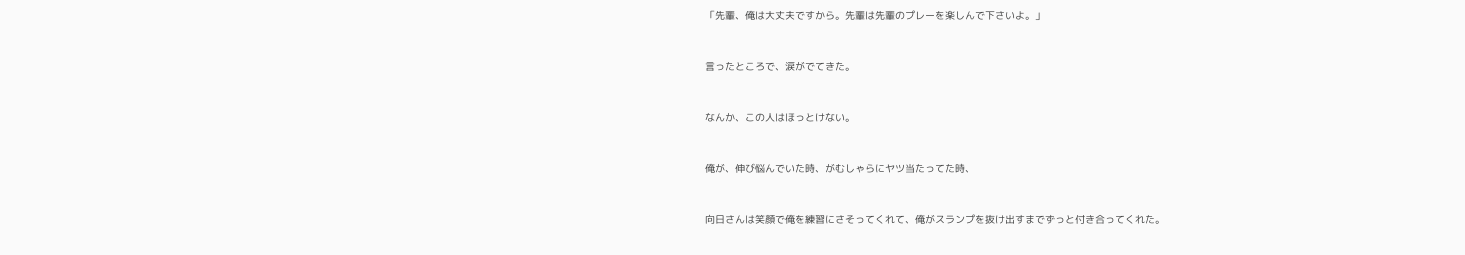「先輩、俺は大丈夫ですから。先輩は先輩のプレーを楽しんで下さいよ。」


言ったところで、涙がでてきた。


なんか、この人はほっとけない。


俺が、伸び悩んでいた時、がむしゃらにヤツ当たってた時、


向日さんは笑顔で俺を練習にさそってくれて、俺がスランプを抜け出すまでずっと付き合ってくれた。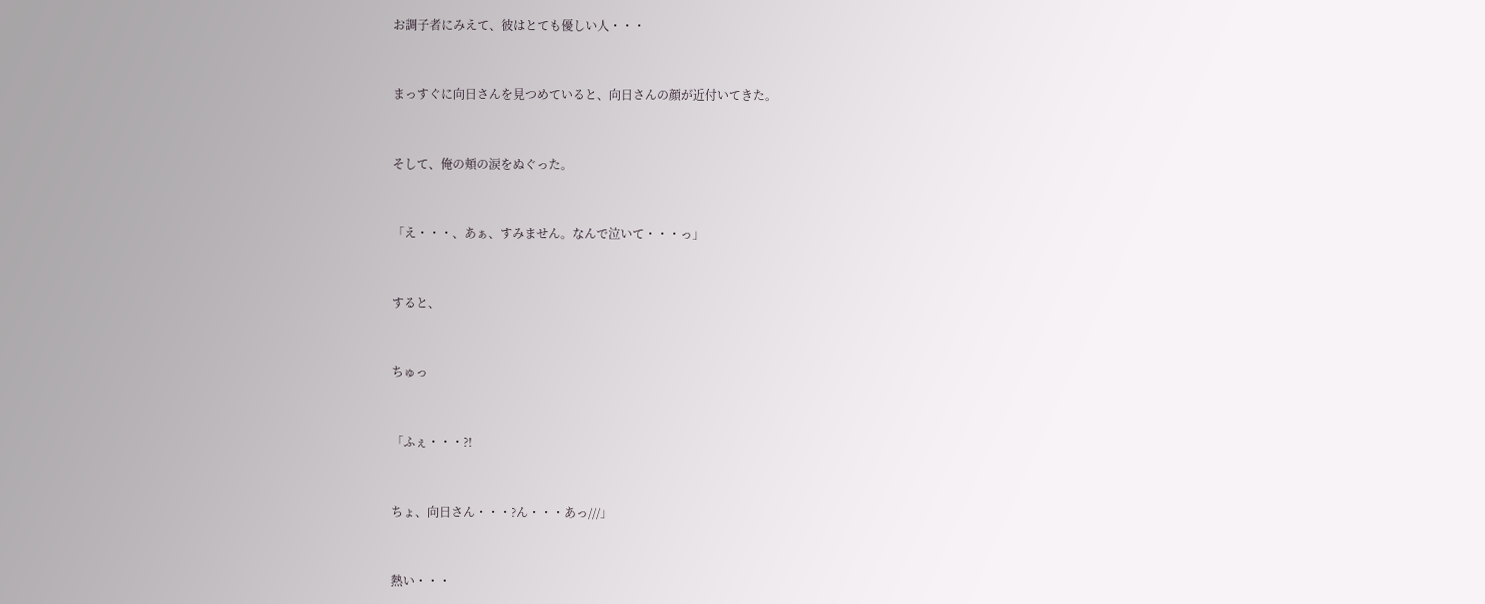お調子者にみえて、彼はとても優しい人・・・


まっすぐに向日さんを見つめていると、向日さんの顔が近付いてきた。


そして、俺の頬の涙をぬぐった。


「え・・・、あぁ、すみません。なんで泣いて・・・っ」


すると、


ちゅっ


「ふぇ・・・?!


ちょ、向日さん・・・?ん・・・あっ///」


熱い・・・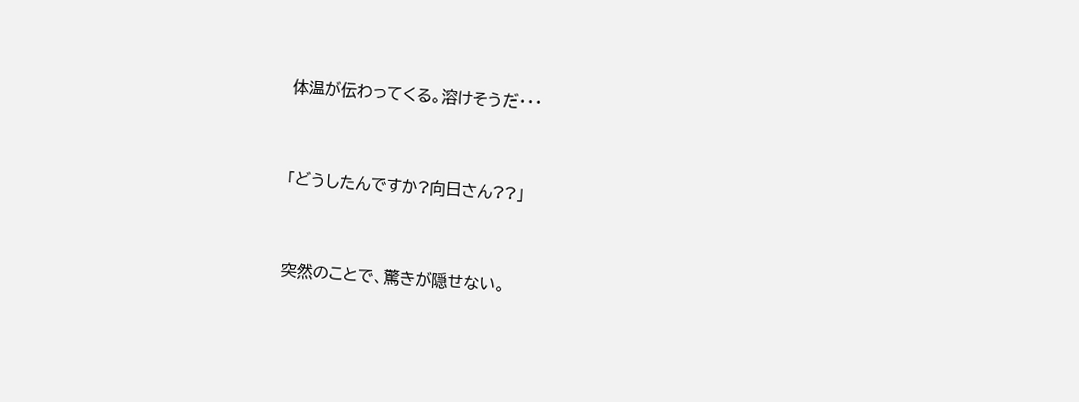体温が伝わってくる。溶けそうだ・・・


「どうしたんですか?向日さん??」


突然のことで、驚きが隠せない。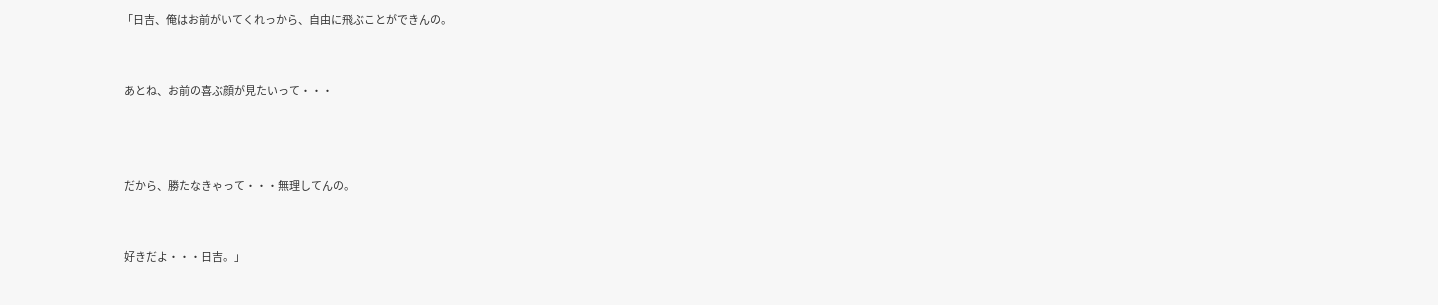「日吉、俺はお前がいてくれっから、自由に飛ぶことができんの。


 あとね、お前の喜ぶ顔が見たいって・・・



 だから、勝たなきゃって・・・無理してんの。


 好きだよ・・・日吉。」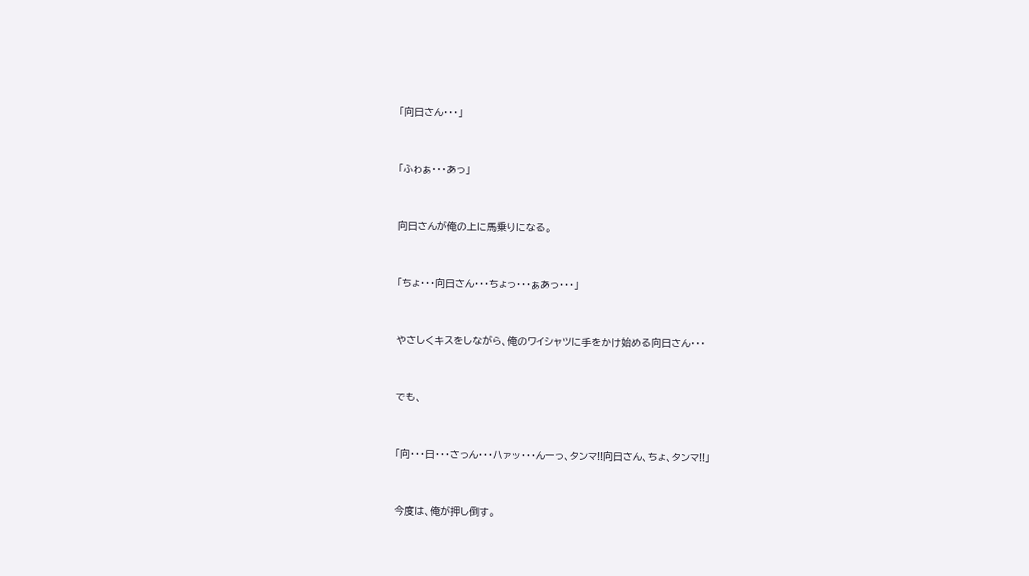「向日さん・・・」


「ふゎぁ・・・あっ」


向日さんが俺の上に馬乗りになる。


「ちょ・・・向日さん・・・ちょっ・・・ぁあっ・・・」


やさしくキスをしながら、俺のワイシャツに手をかけ始める向日さん・・・


でも、


「向・・・日・・・さっん・・・ハァッ・・・んーっ、タンマ!!向日さん、ちょ、タンマ!!」


今度は、俺が押し倒す。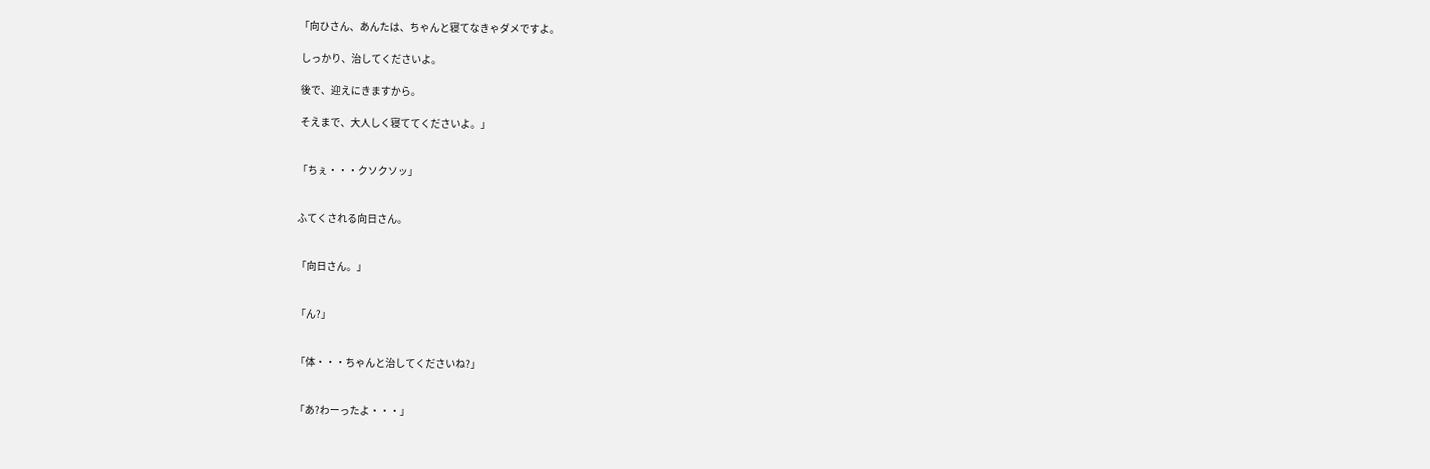「向ひさん、あんたは、ちゃんと寝てなきゃダメですよ。

 しっかり、治してくださいよ。

 後で、迎えにきますから。

 そえまで、大人しく寝ててくださいよ。」


「ちぇ・・・クソクソッ」


ふてくされる向日さん。


「向日さん。」


「ん?」


「体・・・ちゃんと治してくださいね?」


「あ?わーったよ・・・」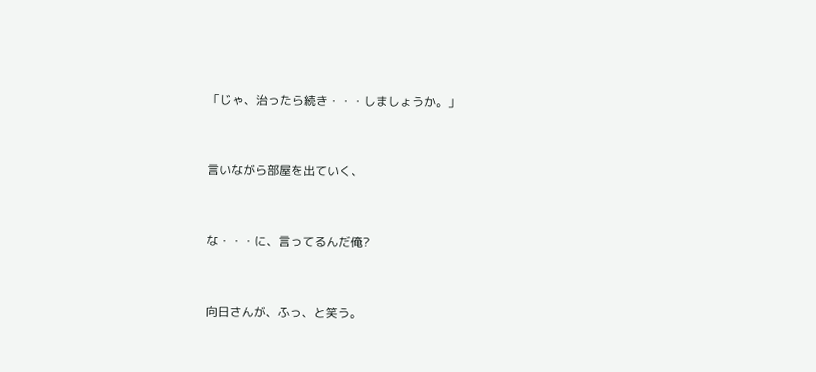「じゃ、治ったら続き・・・しましょうか。」


言いながら部屋を出ていく、


な・・・に、言ってるんだ俺?


向日さんが、ふっ、と笑う。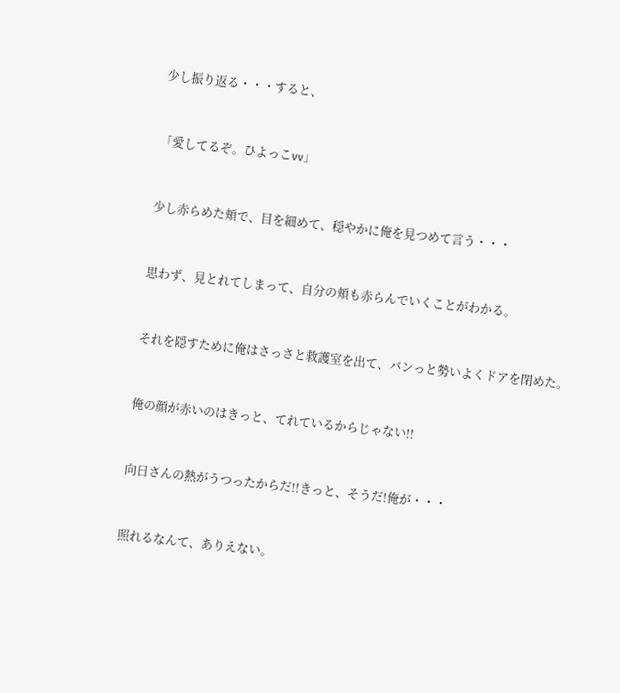少し振り返る・・・すると、


「愛してるぞ。ひよっこvv」


少し赤らめた頬で、目を細めて、穏やかに俺を見つめて言う・・・


思わず、見とれてしまって、自分の頬も赤らんでいくことがわかる。


それを隠すために俺はさっさと救護室を出て、バンっと勢いよくドアを閉めた。


俺の顔が赤いのはきっと、てれているからじゃない!!


向日さんの熱がうつったからだ!!きっと、そうだ!俺が・・・


照れるなんて、ありえない。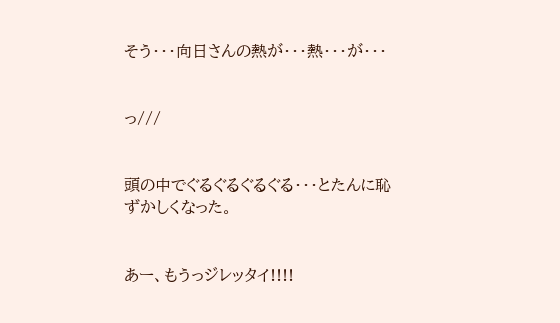そう・・・向日さんの熱が・・・熱・・・が・・・


っ///


頭の中でぐるぐるぐるぐる・・・とたんに恥ずかしくなった。


あー、もうっジレッタイ!!!!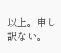以上。申し訳ない。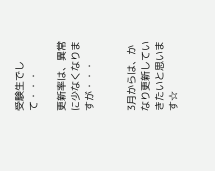受験生でして・・・

更新率は、異常に少なくなりますが・・・


3月からは、かなり更新していきたいと思います☆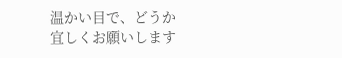温かい目で、どうか宜しくお願いします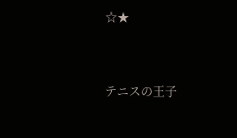☆★


テニスの王子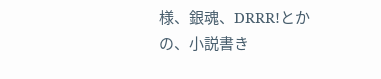様、銀魂、DRRR!とかの、小説書き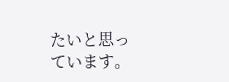たいと思っています。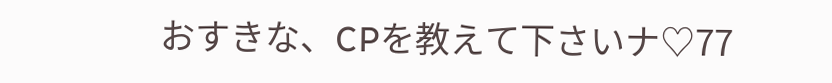おすきな、CPを教えて下さいナ♡77